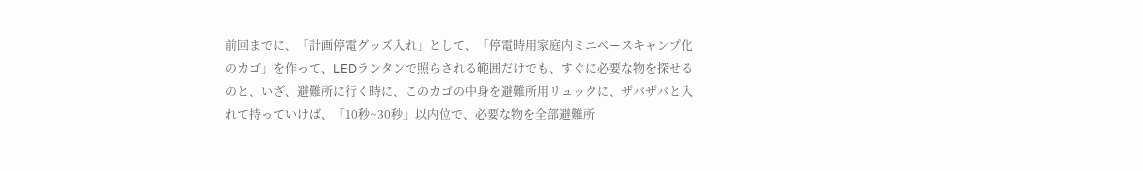前回までに、「計画停電グッズ入れ」として、「停電時用家庭内ミニベースキャンプ化のカゴ」を作って、LEDランタンで照らされる範囲だけでも、すぐに必要な物を探せるのと、いざ、避難所に行く時に、このカゴの中身を避難所用リュックに、ザバザバと入れて持っていけば、「10秒~30秒」以内位で、必要な物を全部避難所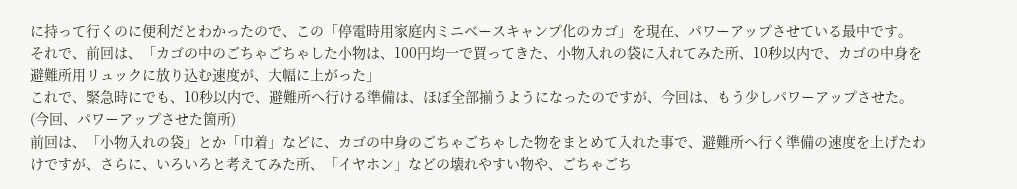に持って行くのに便利だとわかったので、この「停電時用家庭内ミニベースキャンプ化のカゴ」を現在、パワーアップさせている最中です。
それで、前回は、「カゴの中のごちゃごちゃした小物は、100円均一で買ってきた、小物入れの袋に入れてみた所、10秒以内で、カゴの中身を避難所用リュックに放り込む速度が、大幅に上がった」
これで、緊急時にでも、10秒以内で、避難所へ行ける準備は、ほぼ全部揃うようになったのですが、今回は、もう少しパワーアップさせた。
(今回、パワーアップさせた箇所)
前回は、「小物入れの袋」とか「巾着」などに、カゴの中身のごちゃごちゃした物をまとめて入れた事で、避難所へ行く準備の速度を上げたわけですが、さらに、いろいろと考えてみた所、「イヤホン」などの壊れやすい物や、ごちゃごち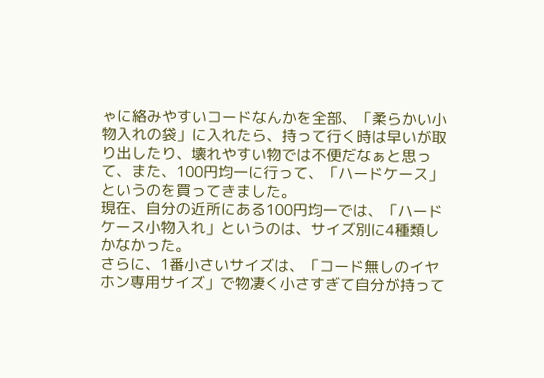ゃに絡みやすいコードなんかを全部、「柔らかい小物入れの袋」に入れたら、持って行く時は早いが取り出したり、壊れやすい物では不便だなぁと思って、また、100円均一に行って、「ハードケース」というのを買ってきました。
現在、自分の近所にある100円均一では、「ハードケース小物入れ」というのは、サイズ別に4種類しかなかった。
さらに、1番小さいサイズは、「コード無しのイヤホン専用サイズ」で物凄く小さすぎて自分が持って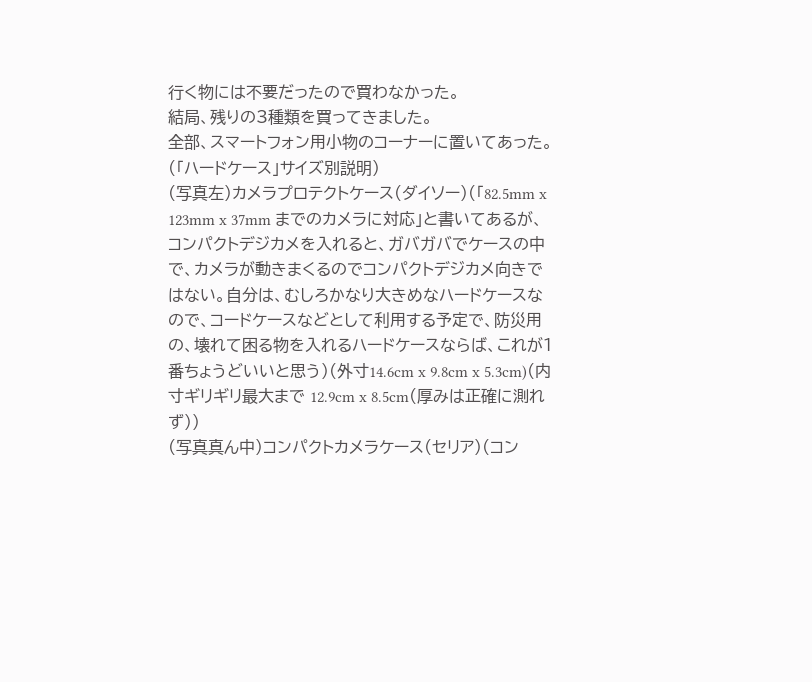行く物には不要だったので買わなかった。
結局、残りの3種類を買ってきました。
全部、スマートフォン用小物のコーナーに置いてあった。
(「ハードケース」サイズ別説明)
(写真左)カメラプロテクトケース(ダイソー)(「82.5mm x 123mm x 37mm までのカメラに対応」と書いてあるが、コンパクトデジカメを入れると、ガバガバでケースの中で、カメラが動きまくるのでコンパクトデジカメ向きではない。自分は、むしろかなり大きめなハードケースなので、コードケースなどとして利用する予定で、防災用の、壊れて困る物を入れるハードケースならば、これが1番ちょうどいいと思う)(外寸14.6cm x 9.8cm x 5.3cm)(内寸ギリギリ最大まで 12.9cm x 8.5cm(厚みは正確に測れず))
(写真真ん中)コンパクトカメラケース(セリア)(コン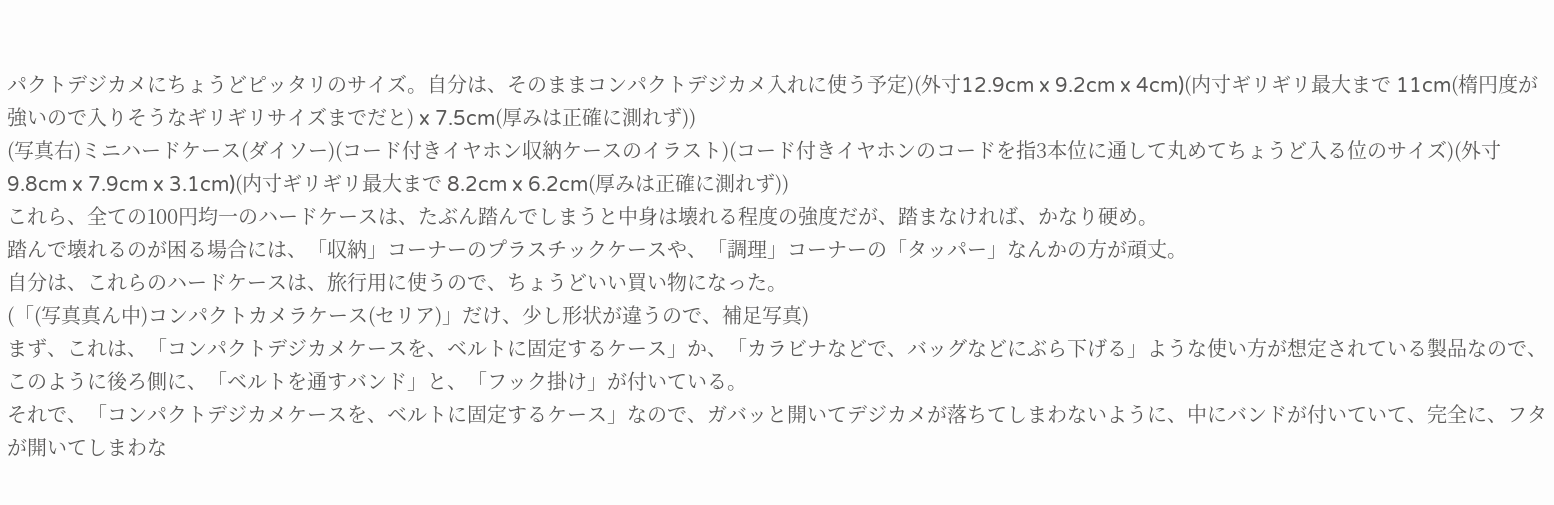パクトデジカメにちょうどピッタリのサイズ。自分は、そのままコンパクトデジカメ入れに使う予定)(外寸12.9cm x 9.2cm x 4cm)(内寸ギリギリ最大まで 11cm(楕円度が強いので入りそうなギリギリサイズまでだと) x 7.5cm(厚みは正確に測れず))
(写真右)ミニハードケース(ダイソー)(コード付きイヤホン収納ケースのイラスト)(コード付きイヤホンのコードを指3本位に通して丸めてちょうど入る位のサイズ)(外寸9.8cm x 7.9cm x 3.1cm)(内寸ギリギリ最大まで 8.2cm x 6.2cm(厚みは正確に測れず))
これら、全ての100円均一のハードケースは、たぶん踏んでしまうと中身は壊れる程度の強度だが、踏まなければ、かなり硬め。
踏んで壊れるのが困る場合には、「収納」コーナーのプラスチックケースや、「調理」コーナーの「タッパー」なんかの方が頑丈。
自分は、これらのハードケースは、旅行用に使うので、ちょうどいい買い物になった。
(「(写真真ん中)コンパクトカメラケース(セリア)」だけ、少し形状が違うので、補足写真)
まず、これは、「コンパクトデジカメケースを、ベルトに固定するケース」か、「カラビナなどで、バッグなどにぶら下げる」ような使い方が想定されている製品なので、このように後ろ側に、「ベルトを通すバンド」と、「フック掛け」が付いている。
それで、「コンパクトデジカメケースを、ベルトに固定するケース」なので、ガバッと開いてデジカメが落ちてしまわないように、中にバンドが付いていて、完全に、フタが開いてしまわな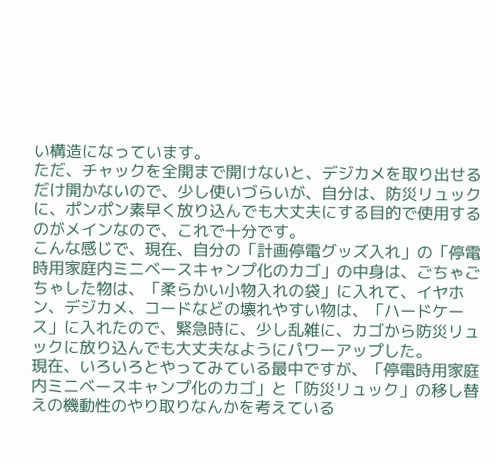い構造になっています。
ただ、チャックを全開まで開けないと、デジカメを取り出せるだけ開かないので、少し使いづらいが、自分は、防災リュックに、ポンポン素早く放り込んでも大丈夫にする目的で使用するのがメインなので、これで十分です。
こんな感じで、現在、自分の「計画停電グッズ入れ」の「停電時用家庭内ミニベースキャンプ化のカゴ」の中身は、ごちゃごちゃした物は、「柔らかい小物入れの袋」に入れて、イヤホン、デジカメ、コードなどの壊れやすい物は、「ハードケース」に入れたので、緊急時に、少し乱雑に、カゴから防災リュックに放り込んでも大丈夫なようにパワーアップした。
現在、いろいろとやってみている最中ですが、「停電時用家庭内ミニベースキャンプ化のカゴ」と「防災リュック」の移し替えの機動性のやり取りなんかを考えている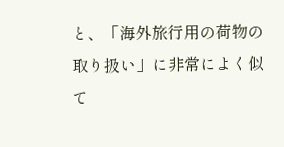と、「海外旅行用の荷物の取り扱い」に非常によく似て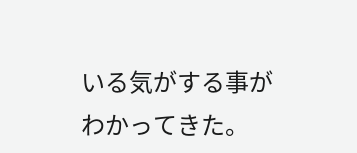いる気がする事がわかってきた。